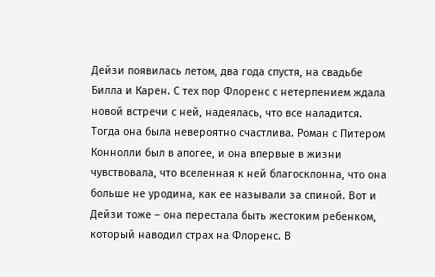Дейзи появилась летом, два года спустя, на свадьбе Билла и Карен. С тех пор Флоренс с нетерпением ждала новой встречи с ней, надеялась, что все наладится. Тогда она была невероятно счастлива. Роман с Питером Коннолли был в апогее, и она впервые в жизни чувствовала, что вселенная к ней благосклонна, что она больше не уродина, как ее называли за спиной. Вот и Дейзи тоже – она перестала быть жестоким ребенком, который наводил страх на Флоренс. В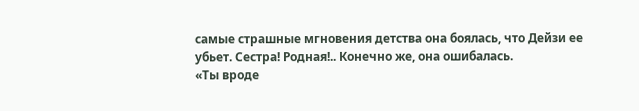самые страшные мгновения детства она боялась, что Дейзи ее убьет. Сестра! Родная!.. Конечно же, она ошибалась.
«Ты вроде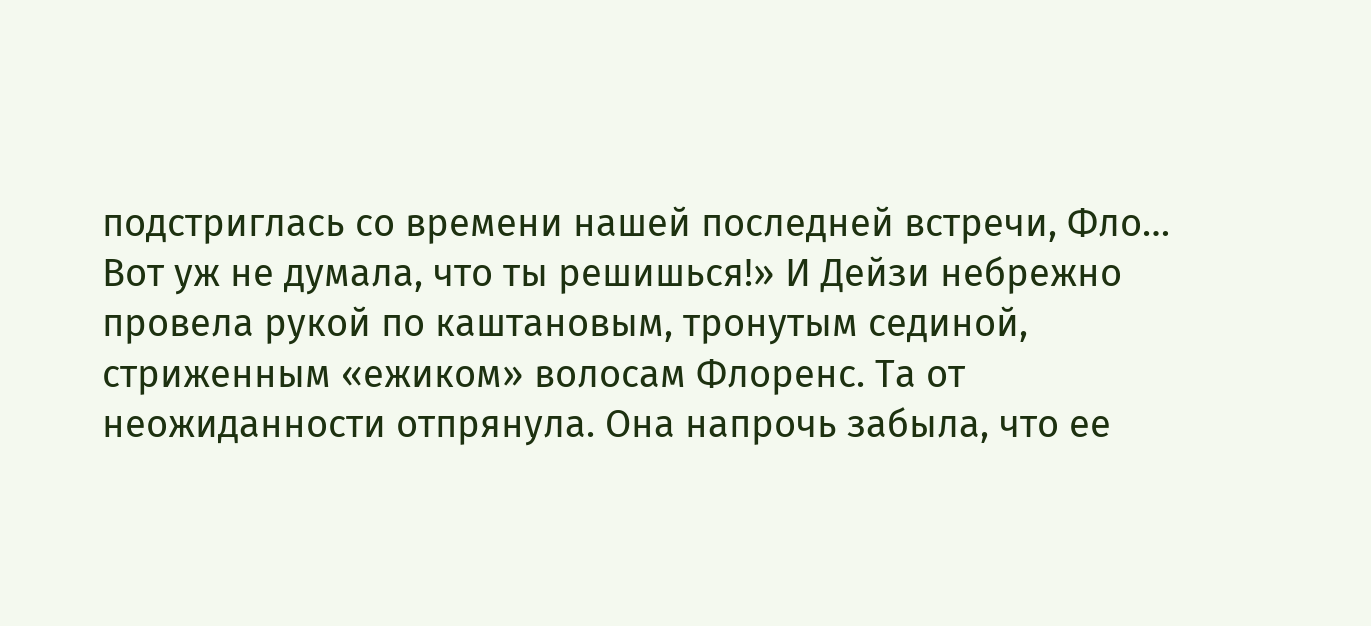подстриглась со времени нашей последней встречи, Фло… Вот уж не думала, что ты решишься!» И Дейзи небрежно провела рукой по каштановым, тронутым сединой, стриженным «ежиком» волосам Флоренс. Та от неожиданности отпрянула. Она напрочь забыла, что ее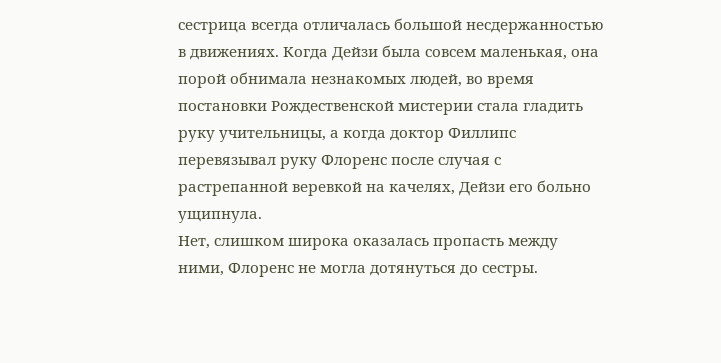сестрица всегда отличалась большой несдержанностью в движениях. Когда Дейзи была совсем маленькая, она порой обнимала незнакомых людей, во время постановки Рождественской мистерии стала гладить руку учительницы, а когда доктор Филлипс перевязывал руку Флоренс после случая с растрепанной веревкой на качелях, Дейзи его больно ущипнула.
Нет, слишком широка оказалась пропасть между ними, Флоренс не могла дотянуться до сестры.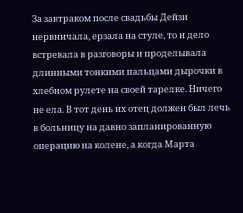За завтраком после свадьбы Дейзи нервничала, ерзала на стуле, то и дело встревала в разговоры и проделывала длинными тонкими пальцами дырочки в хлебном рулете на своей тарелке. Ничего не ела. В тот день их отец должен был лечь в больницу на давно запланированную операцию на колене, а когда Марта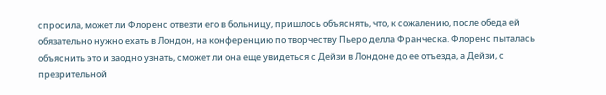спросила, может ли Флоренс отвезти его в больницу, пришлось объяснять, что, к сожалению, после обеда ей обязательно нужно ехать в Лондон, на конференцию по творчеству Пьеро делла Франческа. Флоренс пыталась объяснить это и заодно узнать, сможет ли она еще увидеться с Дейзи в Лондоне до ее отъезда, а Дейзи, с презрительной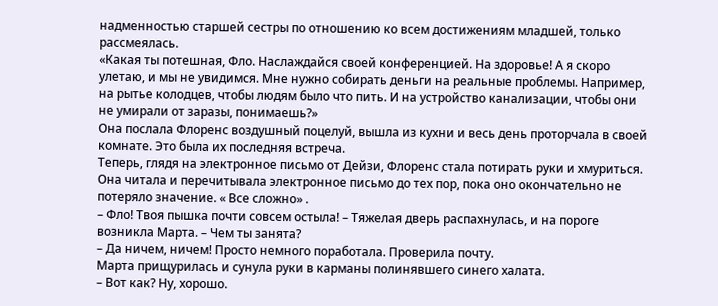надменностью старшей сестры по отношению ко всем достижениям младшей, только рассмеялась.
«Какая ты потешная, Фло. Наслаждайся своей конференцией. На здоровье! А я скоро улетаю, и мы не увидимся. Мне нужно собирать деньги на реальные проблемы. Например, на рытье колодцев, чтобы людям было что пить. И на устройство канализации, чтобы они не умирали от заразы, понимаешь?»
Она послала Флоренс воздушный поцелуй, вышла из кухни и весь день проторчала в своей комнате. Это была их последняя встреча.
Теперь, глядя на электронное письмо от Дейзи, Флоренс стала потирать руки и хмуриться. Она читала и перечитывала электронное письмо до тех пор, пока оно окончательно не потеряло значение. « Все сложно» .
– Фло! Твоя пышка почти совсем остыла! – Тяжелая дверь распахнулась, и на пороге возникла Марта. – Чем ты занята?
– Да ничем, ничем! Просто немного поработала. Проверила почту.
Марта прищурилась и сунула руки в карманы полинявшего синего халата.
– Вот как? Ну, хорошо.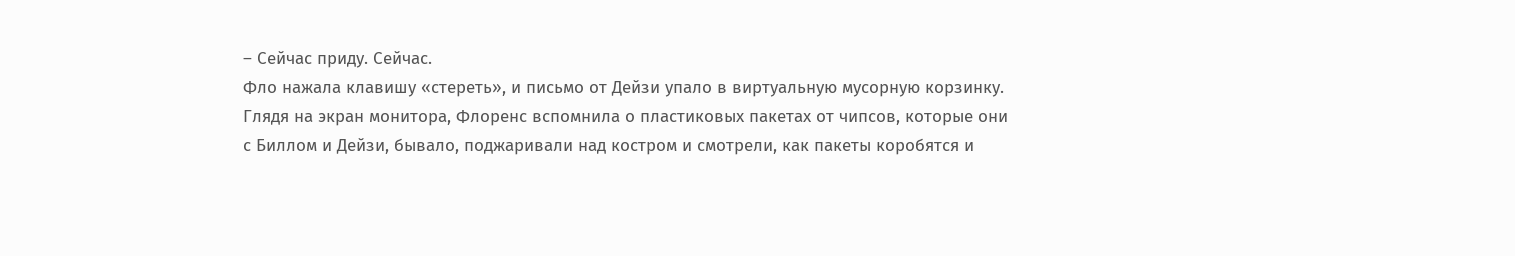– Сейчас приду. Сейчас.
Фло нажала клавишу «стереть», и письмо от Дейзи упало в виртуальную мусорную корзинку. Глядя на экран монитора, Флоренс вспомнила о пластиковых пакетах от чипсов, которые они с Биллом и Дейзи, бывало, поджаривали над костром и смотрели, как пакеты коробятся и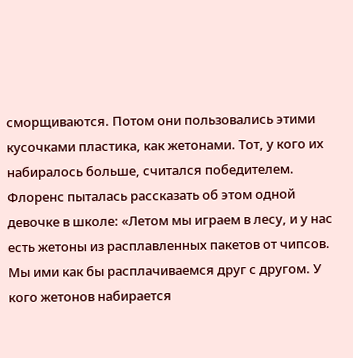сморщиваются. Потом они пользовались этими кусочками пластика, как жетонами. Тот, у кого их набиралось больше, считался победителем. Флоренс пыталась рассказать об этом одной девочке в школе: «Летом мы играем в лесу, и у нас есть жетоны из расплавленных пакетов от чипсов. Мы ими как бы расплачиваемся друг с другом. У кого жетонов набирается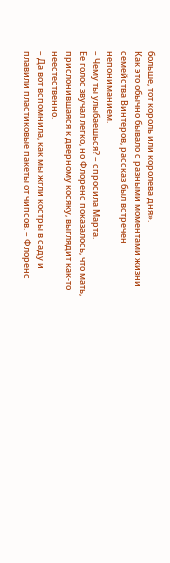больше, тот король или королева дня».
Как это обычно бывало с разными моментами жизни семейства Винтеров, рассказ был встречен непониманием.
– Чему ты улыбаешься? – спросила Марта.
Ее голос звучал легко, но Флоренс показалось, что мать, прислонившаяся к дверному косяку, выглядит как-то неестественно.
– Да вот вспомнила, как мы жгли костры в саду и плавили пластиковые пакеты от чипсов. – Флоренс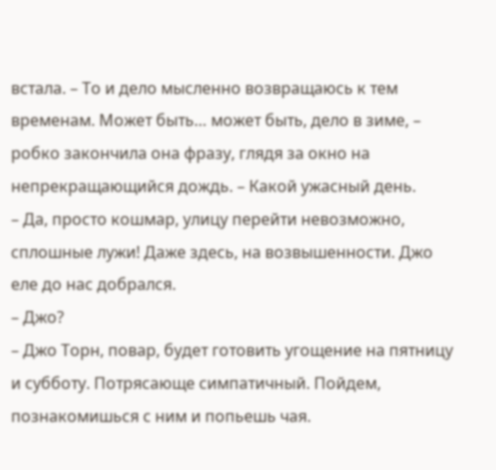встала. – То и дело мысленно возвращаюсь к тем временам. Может быть… может быть, дело в зиме, – робко закончила она фразу, глядя за окно на непрекращающийся дождь. – Какой ужасный день.
– Да, просто кошмар, улицу перейти невозможно, сплошные лужи! Даже здесь, на возвышенности. Джо еле до нас добрался.
– Джо?
– Джо Торн, повар, будет готовить угощение на пятницу и субботу. Потрясающе симпатичный. Пойдем, познакомишься с ним и попьешь чая.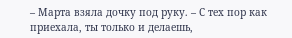– Марта взяла дочку под руку. – С тех пор как приехала, ты только и делаешь,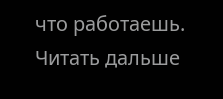что работаешь.
Читать дальше